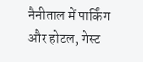नैनीताल में पार्किंग और होटल, गेस्ट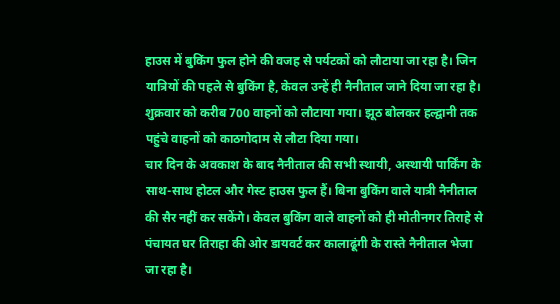हाउस में बुकिंग फुल होने की वजह से पर्यटकों को लौटाया जा रहा है। जिन यात्रियों की पहले से बुकिंग है, केवल उन्हें ही नैनीताल जाने दिया जा रहा है। शुक्रवार को करीब 700 वाहनों को लौटाया गया। झूठ बोलकर हल्द्वानी तक पहुंचे वाहनों को काठगोदाम से लौटा दिया गया।
चार दिन के अवकाश के बाद नैनीताल की सभी स्थायी, अस्थायी पार्किंग के साथ-साथ होटल और गेस्ट हाउस फुल हैं। बिना बुकिंग वाले यात्री नैनीताल की सैर नहीं कर सकेंगे। केवल बुकिंग वाले वाहनों को ही मोतीनगर तिराहे से पंचायत घर तिराहा की ओर डायवर्ट कर कालाढूंगी के रास्ते नैनीताल भेजा जा रहा है।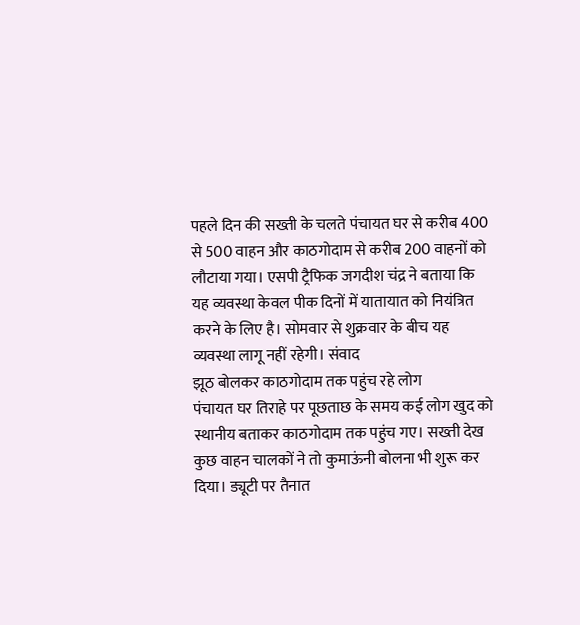पहले दिन की सख्ती के चलते पंचायत घर से करीब 400 से 500 वाहन और काठगोदाम से करीब 200 वाहनों को लौटाया गया। एसपी ट्रैफिक जगदीश चंद्र ने बताया कि यह व्यवस्था केवल पीक दिनों में यातायात को नियंत्रित करने के लिए है। सोमवार से शुक्रवार के बीच यह व्यवस्था लागू नहीं रहेगी। संवाद
झूठ बोलकर काठगोदाम तक पहुंच रहे लोग
पंचायत घर तिराहे पर पूछताछ के समय कई लोग खुद को स्थानीय बताकर काठगोदाम तक पहुंच गए। सख्ती देख कुछ वाहन चालकों ने तो कुमाऊंनी बोलना भी शुरू कर दिया। ड्यूटी पर तैनात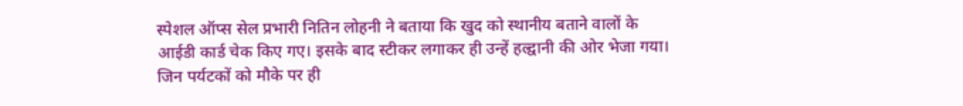स्पेशल ऑप्स सेल प्रभारी नितिन लोहनी ने बताया कि खुद को स्थानीय बताने वालों के आईडी कार्ड चेक किए गए। इसके बाद स्टीकर लगाकर ही उन्हें हल्द्वानी की ओर भेजा गया। जिन पर्यटकों को मौके पर ही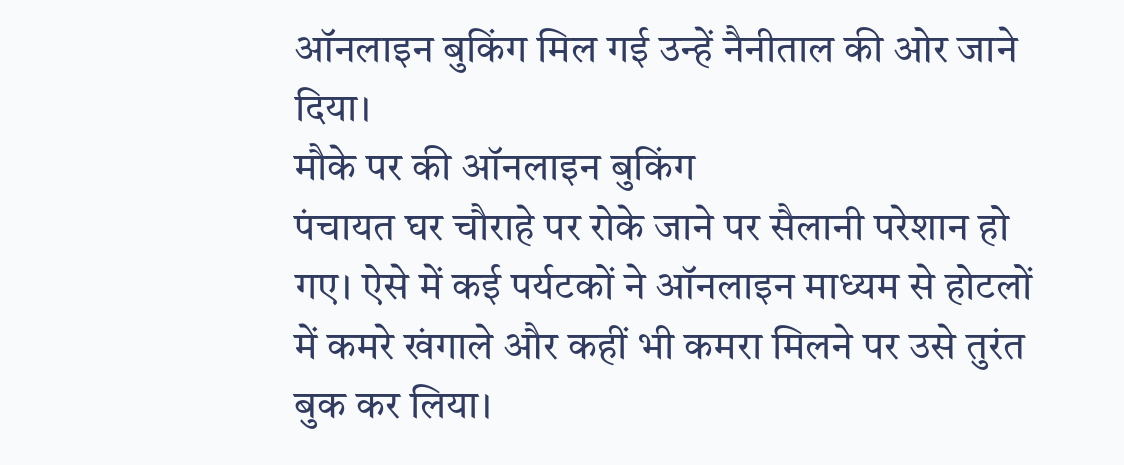ऑनलाइन बुकिंग मिल गई उन्हें नैनीताल की ओर जाने दिया।
मौके पर की ऑनलाइन बुकिंग
पंचायत घर चौराहे पर रोके जाने पर सैलानी परेशान हो गए। ऐसे में कई पर्यटकों ने ऑनलाइन माध्यम से होटलों में कमरे खंगाले और कहीं भी कमरा मिलने पर उसे तुरंत बुक कर लिया।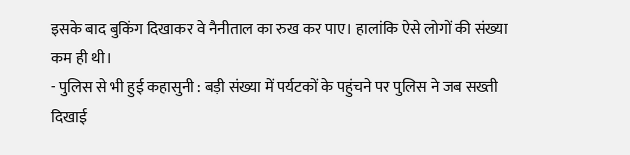इसके बाद बुकिंग दिखाकर वे नैनीताल का रुख कर पाए। हालांकि ऐसे लोगों की संख्या कम ही थी।
- पुलिस से भी हुई कहासुनी : बड़ी संख्या में पर्यटकों के पहुंचने पर पुलिस ने जब सख्ती दिखाई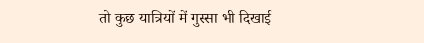तो कुछ यात्रियों में गुस्सा भी दिखाई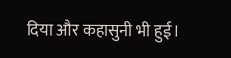दिया और कहासुनी भी हुई।